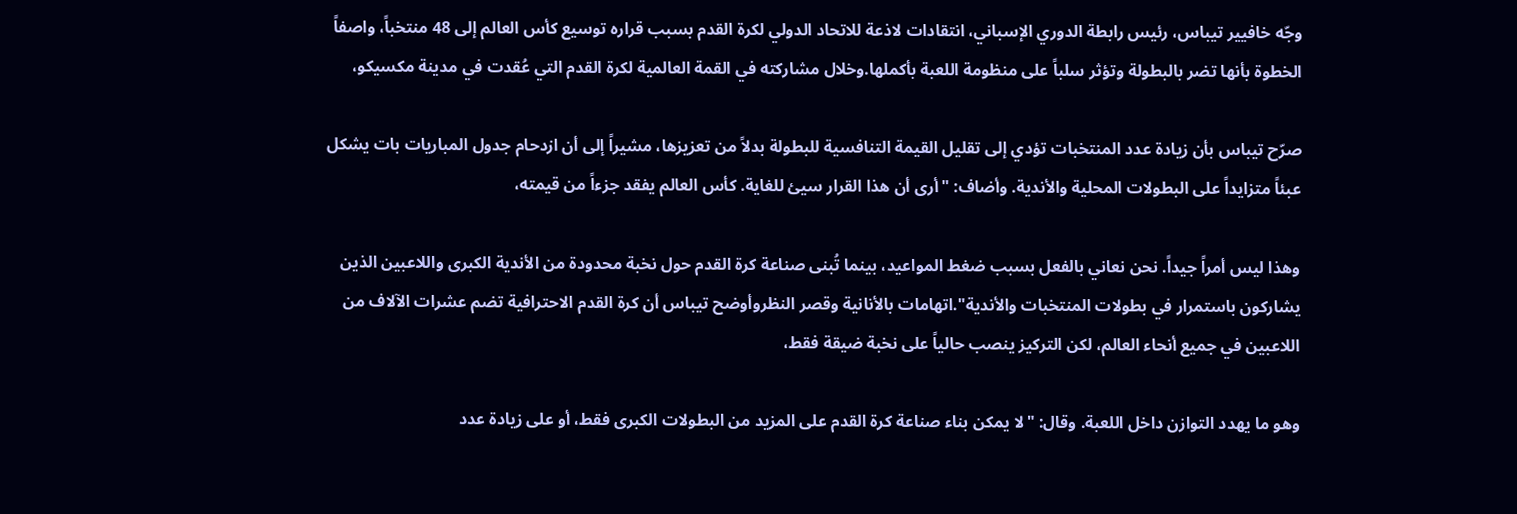وجّه خافيير تيباس، رئيس رابطة الدوري الإسباني، انتقادات لاذعة للاتحاد الدولي لكرة القدم بسبب قراره توسيع كأس العالم إلى 48 منتخباً، واصفاً الخطوة بأنها تضر بالبطولة وتؤثر سلباً على منظومة اللعبة بأكملها.وخلال مشاركته في القمة العالمية لكرة القدم التي عُقدت في مدينة مكسيكو،

صرّح تيباس بأن زيادة عدد المنتخبات تؤدي إلى تقليل القيمة التنافسية للبطولة بدلاً من تعزيزها، مشيراً إلى أن ازدحام جدول المباريات بات يشكل عبئاً متزايداً على البطولات المحلية والأندية. وأضاف: "أرى أن هذا القرار سيئ للغاية. كأس العالم يفقد جزءاً من قيمته،

وهذا ليس أمراً جيداً. نحن نعاني بالفعل بسبب ضغط المواعيد، بينما تُبنى صناعة كرة القدم حول نخبة محدودة من الأندية الكبرى واللاعبين الذين يشاركون باستمرار في بطولات المنتخبات والأندية".اتهامات بالأنانية وقصر النظروأوضح تيباس أن كرة القدم الاحترافية تضم عشرات الآلاف من اللاعبين في جميع أنحاء العالم، لكن التركيز ينصب حالياً على نخبة ضيقة فقط،

وهو ما يهدد التوازن داخل اللعبة. وقال: "لا يمكن بناء صناعة كرة القدم على المزيد من البطولات الكبرى فقط، أو على زيادة عدد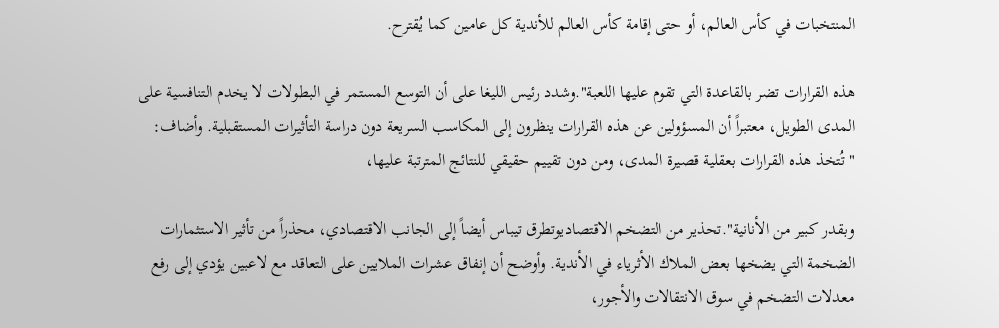المنتخبات في كأس العالم، أو حتى إقامة كأس العالم للأندية كل عامين كما يُقترح.

هذه القرارات تضر بالقاعدة التي تقوم عليها اللعبة".وشدد رئيس الليغا على أن التوسع المستمر في البطولات لا يخدم التنافسية على المدى الطويل، معتبراً أن المسؤولين عن هذه القرارات ينظرون إلى المكاسب السريعة دون دراسة التأثيرات المستقبلية. وأضاف: "تُتخذ هذه القرارات بعقلية قصيرة المدى، ومن دون تقييم حقيقي للنتائج المترتبة عليها،

وبقدر كبير من الأنانية".تحذير من التضخم الاقتصاديوتطرق تيباس أيضاً إلى الجانب الاقتصادي، محذراً من تأثير الاستثمارات الضخمة التي يضخها بعض الملاك الأثرياء في الأندية. وأوضح أن إنفاق عشرات الملايين على التعاقد مع لاعبين يؤدي إلى رفع معدلات التضخم في سوق الانتقالات والأجور،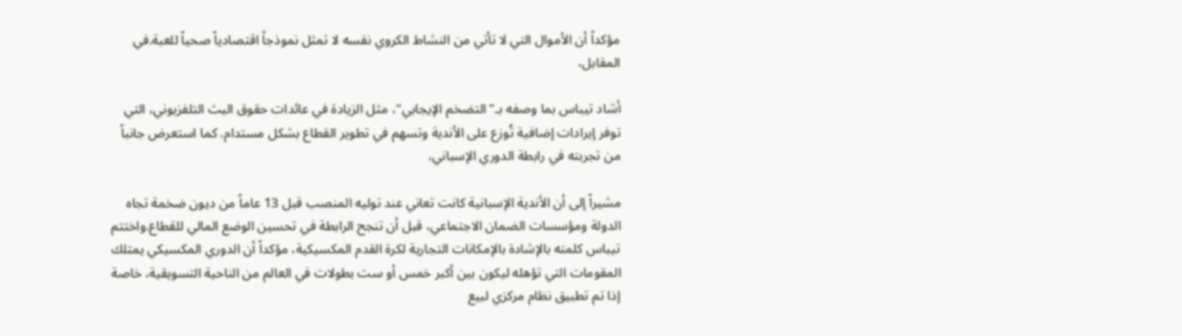مؤكداً أن الأموال التي لا تأتي من النشاط الكروي نفسه لا تمثل نموذجاً اقتصادياً صحياً للعبة.في المقابل،

أشاد تيباس بما وصفه بـ"التضخم الإيجابي"، مثل الزيادة في عائدات حقوق البث التلفزيوني، التي توفر إيرادات إضافية تُوزع على الأندية وتسهم في تطوير القطاع بشكل مستدام. كما استعرض جانباً من تجربته في رابطة الدوري الإسباني،

مشيراً إلى أن الأندية الإسبانية كانت تعاني عند توليه المنصب قبل 13 عاماً من ديون ضخمة تجاه الدولة ومؤسسات الضمان الاجتماعي، قبل أن تنجح الرابطة في تحسين الوضع المالي للقطاع.واختتم تيباس كلمته بالإشادة بالإمكانات التجارية لكرة القدم المكسيكية، مؤكداً أن الدوري المكسيكي يمتلك المقومات التي تؤهله ليكون بين أكبر خمس أو ست بطولات في العالم من الناحية التسويقية، خاصة إذا تم تطبيق نظام مركزي لبيع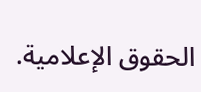الحقوق الإعلامية.